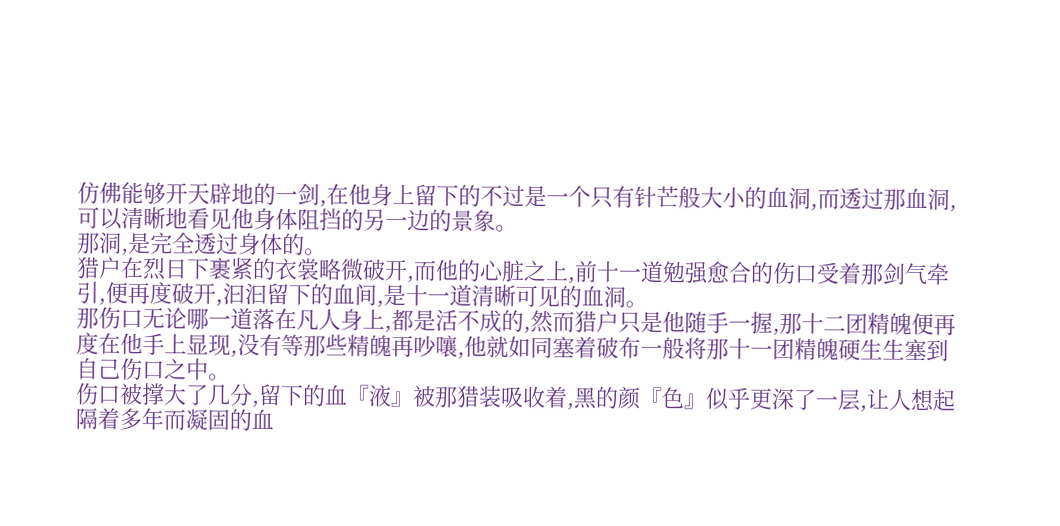仿佛能够开天辟地的一剑,在他身上留下的不过是一个只有针芒般大小的血洞,而透过那血洞,可以清晰地看见他身体阻挡的另一边的景象。
那洞,是完全透过身体的。
猎户在烈日下裹紧的衣裳略微破开,而他的心脏之上,前十一道勉强愈合的伤口受着那剑气牵引,便再度破开,汩汩留下的血间,是十一道清晰可见的血洞。
那伤口无论哪一道落在凡人身上,都是活不成的,然而猎户只是他随手一握,那十二团精魄便再度在他手上显现,没有等那些精魄再吵嚷,他就如同塞着破布一般将那十一团精魄硬生生塞到自己伤口之中。
伤口被撑大了几分,留下的血『液』被那猎装吸收着,黑的颜『色』似乎更深了一层,让人想起隔着多年而凝固的血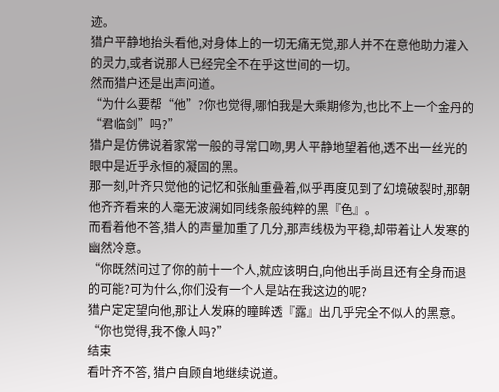迹。
猎户平静地抬头看他,对身体上的一切无痛无觉,那人并不在意他助力灌入的灵力,或者说那人已经完全不在乎这世间的一切。
然而猎户还是出声问道。
“为什么要帮“他”?你也觉得,哪怕我是大乘期修为,也比不上一个金丹的“君临剑”吗?”
猎户是仿佛说着家常一般的寻常口吻,男人平静地望着他,透不出一丝光的眼中是近乎永恒的凝固的黑。
那一刻,叶齐只觉他的记忆和张舢重叠着,似乎再度见到了幻境破裂时,那朝他齐齐看来的人毫无波澜如同线条般纯粹的黑『色』。
而看着他不答,猎人的声量加重了几分,那声线极为平稳,却带着让人发寒的幽然冷意。
“你既然问过了你的前十一个人,就应该明白,向他出手尚且还有全身而退的可能?可为什么,你们没有一个人是站在我这边的呢?
猎户定定望向他,那让人发麻的瞳眸透『露』出几乎完全不似人的黑意。
“你也觉得,我不像人吗?”
结束
看叶齐不答, 猎户自顾自地继续说道。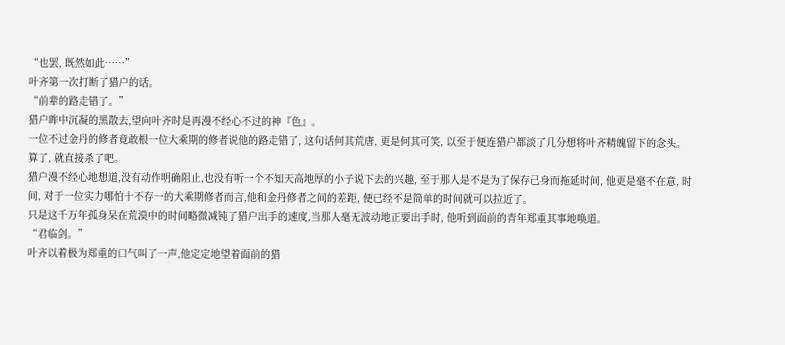“也罢, 既然如此……”
叶齐第一次打断了猎户的话。
“前辈的路走错了。”
猎户眸中沉凝的黑散去,望向叶齐时是再漫不经心不过的神『色』。
一位不过金丹的修者竟敢根一位大乘期的修者说他的路走错了, 这句话何其荒唐, 更是何其可笑, 以至于便连猎户都淡了几分想将叶齐精魄留下的念头。
算了, 就直接杀了吧。
猎户漫不经心地想道,没有动作明确阻止,也没有听一个不知天高地厚的小子说下去的兴趣, 至于那人是不是为了保存己身而拖延时间, 他更是毫不在意, 时间, 对于一位实力哪怕十不存一的大乘期修者而言,他和金丹修者之间的差距, 便已经不是简单的时间就可以拉近了。
只是这千万年孤身呆在荒漠中的时间略微减钝了猎户出手的速度,当那人毫无波动地正要出手时, 他听到面前的青年郑重其事地唤道。
“君临剑。”
叶齐以着极为郑重的口气叫了一声,他定定地望着面前的猎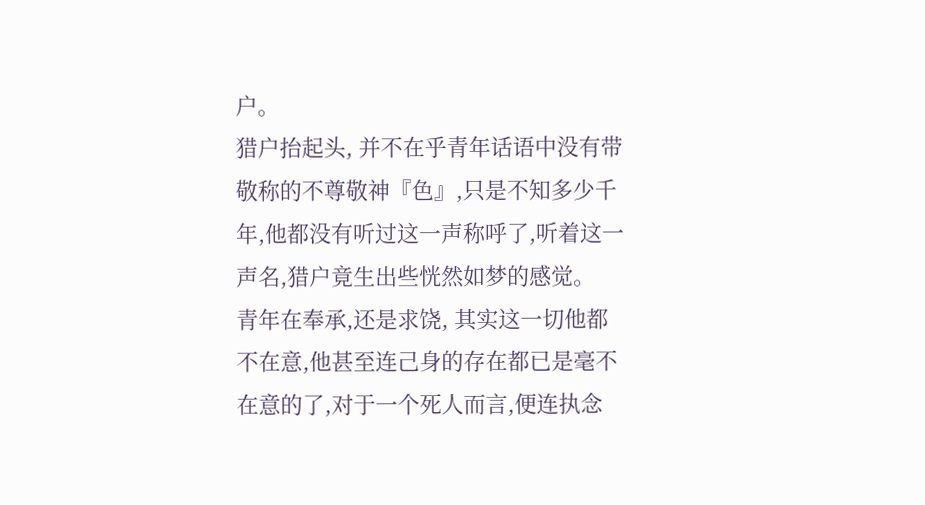户。
猎户抬起头, 并不在乎青年话语中没有带敬称的不尊敬神『色』,只是不知多少千年,他都没有听过这一声称呼了,听着这一声名,猎户竟生出些恍然如梦的感觉。
青年在奉承,还是求饶, 其实这一切他都不在意,他甚至连己身的存在都已是毫不在意的了,对于一个死人而言,便连执念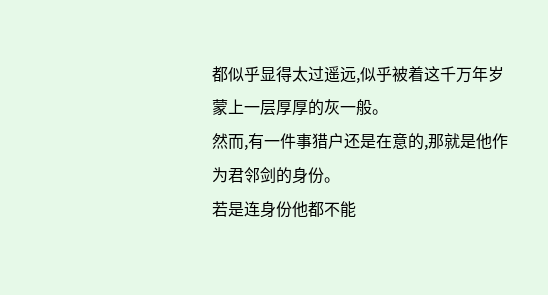都似乎显得太过遥远,似乎被着这千万年岁蒙上一层厚厚的灰一般。
然而,有一件事猎户还是在意的,那就是他作为君邻剑的身份。
若是连身份他都不能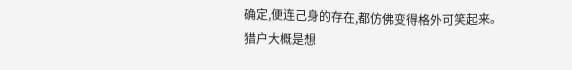确定,便连己身的存在,都仿佛变得格外可笑起来。
猎户大概是想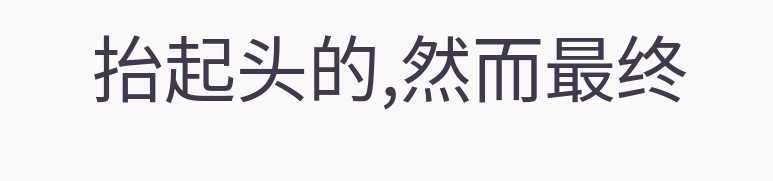抬起头的,然而最终